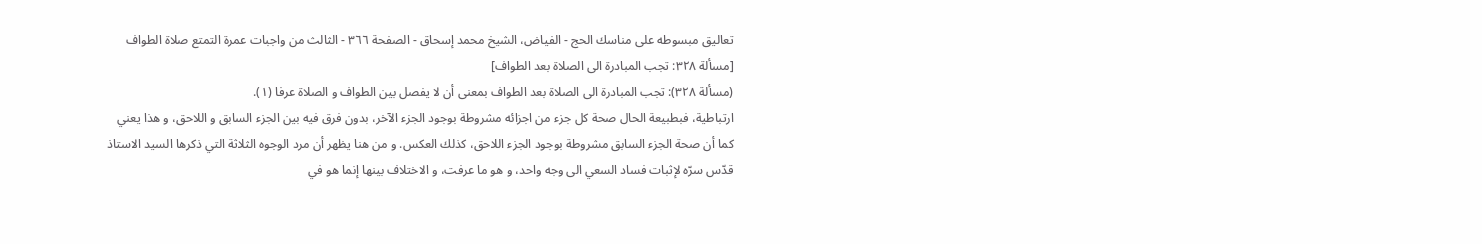تعاليق مبسوطه على مناسك الحج - الفياض، الشيخ محمد إسحاق - الصفحة ٣٦٦ - الثالث من واجبات عمرة التمتع صلاة الطواف
[مسألة ٣٢٨: تجب المبادرة الى الصلاة بعد الطواف]
(مسألة ٣٢٨): تجب المبادرة الى الصلاة بعد الطواف بمعنى أن لا يفصل بين الطواف و الصلاة عرفا (١).
ارتباطية، فبطبيعة الحال صحة كل جزء من اجزائه مشروطة بوجود الجزء الآخر، بدون فرق فيه بين الجزء السابق و اللاحق، و هذا يعني كما أن صحة الجزء السابق مشروطة بوجود الجزء اللاحق، كذلك العكس. و من هنا يظهر أن مرد الوجوه الثلاثة التي ذكرها السيد الاستاذ قدّس سرّه لإثبات فساد السعي الى وجه واحد، و هو ما عرفت، و الاختلاف بينها إنما هو في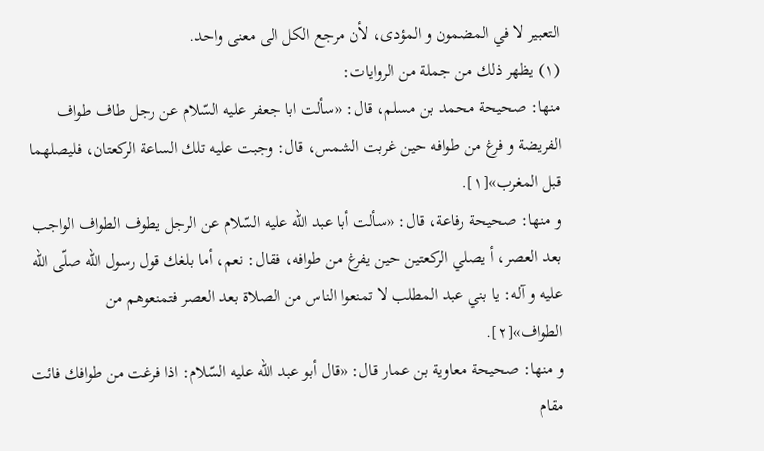التعبير لا في المضمون و المؤدى، لأن مرجع الكل الى معنى واحد.
(١) يظهر ذلك من جملة من الروايات:
منها: صحيحة محمد بن مسلم، قال: «سألت ابا جعفر عليه السّلام عن رجل طاف طواف الفريضة و فرغ من طوافه حين غربت الشمس، قال: وجبت عليه تلك الساعة الركعتان، فليصلهما قبل المغرب»[١].
و منها: صحيحة رفاعة، قال: «سألت أبا عبد اللّه عليه السّلام عن الرجل يطوف الطواف الواجب بعد العصر، أ يصلي الركعتين حين يفرغ من طوافه، فقال: نعم، أما بلغك قول رسول اللّه صلّى اللّه عليه و آله: يا بني عبد المطلب لا تمنعوا الناس من الصلاة بعد العصر فتمنعوهم من الطواف»[٢].
و منها: صحيحة معاوية بن عمار قال: «قال أبو عبد اللّه عليه السّلام: اذا فرغت من طوافك فائت مقام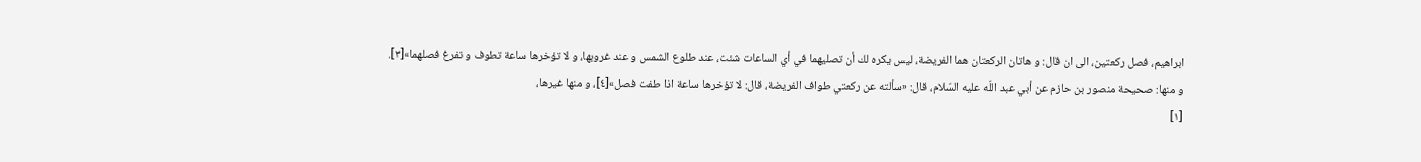ابراهيم، فصل ركعتين، الى ان قال: و هاتان الركعتان هما الفريضة، ليس يكره لك أن تصليهما في أي الساعات شئت، عند طلوع الشمس و عند غروبها، و لا تؤخرها ساعة تطوف و تفرغ فصلهما»[٣].
و منها: صحيحة منصور بن حازم عن أبي عبد اللّه عليه السّلام، قال: «سألته عن ركعتي طواف الفريضة، قال: لا تؤخرها ساعة اذا طفت فصل»[٤]، و منها غيرها،
[١]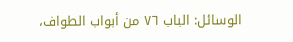الوسائل: الباب ٧٦ من أبواب الطواف،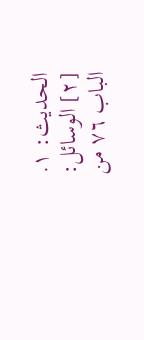الحديث: ١.
[٢] الوسائل: الباب ٧٦ من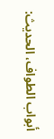أبواب الطواف، الحديث: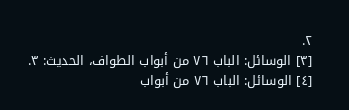٢.
[٣] الوسائل: الباب ٧٦ من أبواب الطواف، الحديث: ٣.
[٤] الوسائل: الباب ٧٦ من أبواب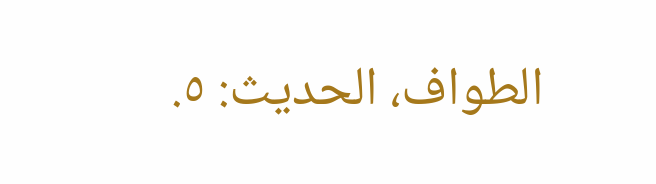الطواف، الحديث: ٥.